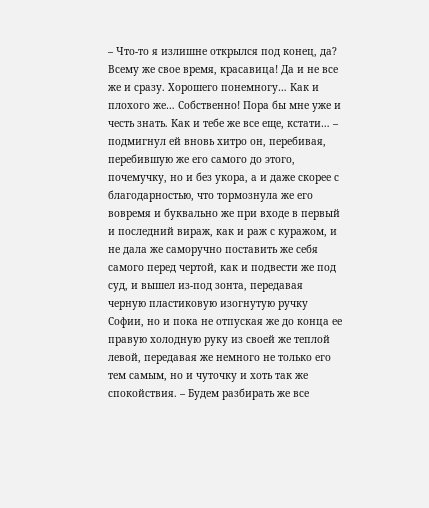– Что-то я излишне открылся под конец, да? Всему же свое время, красавица! Да и не все же и сразу. Хорошего понемногу… Как и плохого же… Собственно! Пора бы мне уже и честь знать. Как и тебе же все еще, кстати… – подмигнул ей вновь хитро он, перебивая, перебившую же его самого до этого, почемучку, но и без укора, а и даже скорее с благодарностью, что тормознула же его вовремя и буквально же при входе в первый и последний вираж, как и раж с куражом, и не дала же саморучно поставить же себя самого перед чертой, как и подвести же под суд, и вышел из-под зонта, передавая черную пластиковую изогнутую ручку Софии, но и пока не отпуская же до конца ее правую холодную руку из своей же теплой левой, передавая же немного не только его тем самым, но и чуточку и хоть так же спокойствия. – Будем разбирать же все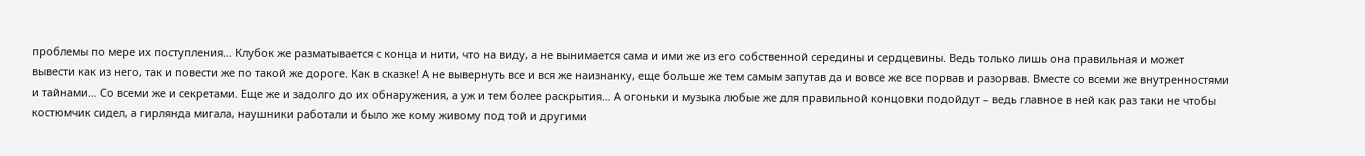проблемы по мере их поступления… Клубок же разматывается с конца и нити, что на виду, а не вынимается сама и ими же из его собственной середины и сердцевины. Ведь только лишь она правильная и может вывести как из него, так и повести же по такой же дороге. Как в сказке! А не вывернуть все и вся же наизнанку, еще больше же тем самым запутав да и вовсе же все порвав и разорвав. Вместе со всеми же внутренностями и тайнами… Со всеми же и секретами. Еще же и задолго до их обнаружения, а уж и тем более раскрытия… А огоньки и музыка любые же для правильной концовки подойдут – ведь главное в ней как раз таки не чтобы костюмчик сидел, а гирлянда мигала, наушники работали и было же кому живому под той и другими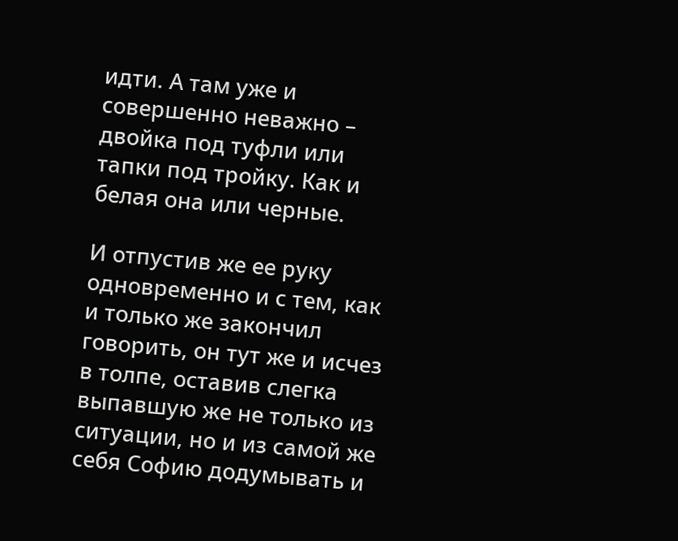идти. А там уже и совершенно неважно – двойка под туфли или тапки под тройку. Как и белая она или черные.

И отпустив же ее руку одновременно и с тем, как и только же закончил говорить, он тут же и исчез в толпе, оставив слегка выпавшую же не только из ситуации, но и из самой же себя Софию додумывать и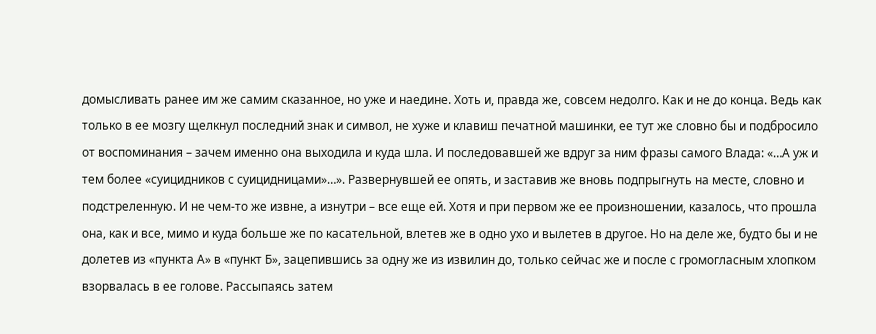домысливать ранее им же самим сказанное, но уже и наедине. Хоть и, правда же, совсем недолго. Как и не до конца. Ведь как только в ее мозгу щелкнул последний знак и символ, не хуже и клавиш печатной машинки, ее тут же словно бы и подбросило от воспоминания – зачем именно она выходила и куда шла. И последовавшей же вдруг за ним фразы самого Влада: «…А уж и тем более «суицидников с суицидницами»…». Развернувшей ее опять, и заставив же вновь подпрыгнуть на месте, словно и подстреленную. И не чем-то же извне, а изнутри – все еще ей. Хотя и при первом же ее произношении, казалось, что прошла она, как и все, мимо и куда больше же по касательной, влетев же в одно ухо и вылетев в другое. Но на деле же, будто бы и не долетев из «пункта А» в «пункт Б», зацепившись за одну же из извилин до, только сейчас же и после с громогласным хлопком взорвалась в ее голове. Рассыпаясь затем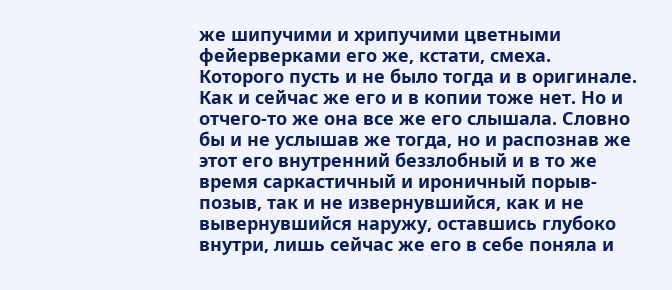же шипучими и хрипучими цветными фейерверками его же, кстати, смеха. Которого пусть и не было тогда и в оригинале. Как и сейчас же его и в копии тоже нет. Но и отчего-то же она все же его слышала. Словно бы и не услышав же тогда, но и распознав же этот его внутренний беззлобный и в то же время саркастичный и ироничный порыв-позыв, так и не извернувшийся, как и не вывернувшийся наружу, оставшись глубоко внутри, лишь сейчас же его в себе поняла и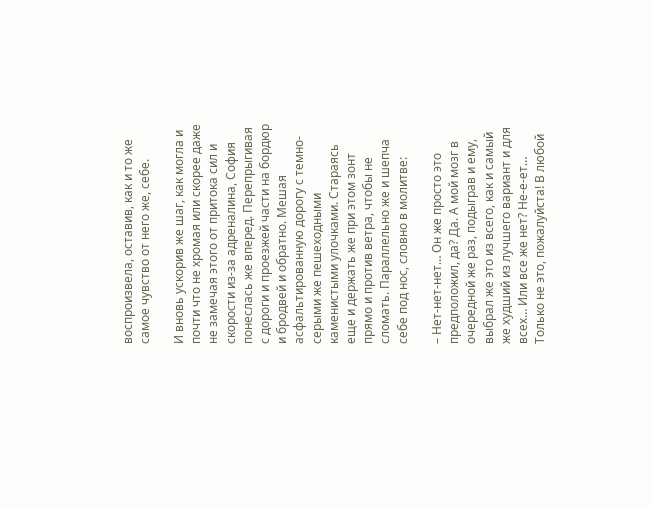воспроизвела, оставив, как и то же самое чувство от него же, себе.

И вновь ускорив же шаг, как могла и почти что не хромая или скорее даже не замечая этого от притока сил и скорости из-за адреналина, София понеслась же вперед. Перепрыгивая с дороги и проезжей части на бордюр и бродвей и обратно. Мешая асфальтированную дорогу с темно-серыми же пешеходными каменистыми улочками. Стараясь еще и держать же при этом зонт прямо и против ветра, чтобы не сломать. Параллельно же и шепча себе под нос, словно в молитве:

– Нет-нет-нет… Он же просто это предположил, да? Да. А мой мозг в очередной же раз, подыграв и ему, выбрал же это из всего, как и самый же худший из лучшего вариант и для всех… Или все же нет? Не-е-ет… Только не это, пожалуйста! В любой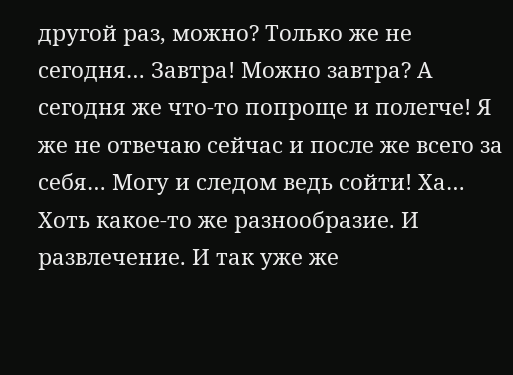другой раз, можно? Только же не сегодня… Завтра! Можно завтра? А сегодня же что-то попроще и полегче! Я же не отвечаю сейчас и после же всего за себя… Могу и следом ведь сойти! Ха… Хоть какое-то же разнообразие. И развлечение. И так уже же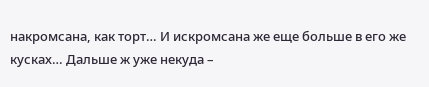накромсана, как торт… И искромсана же еще больше в его же кусках… Дальше ж уже некуда –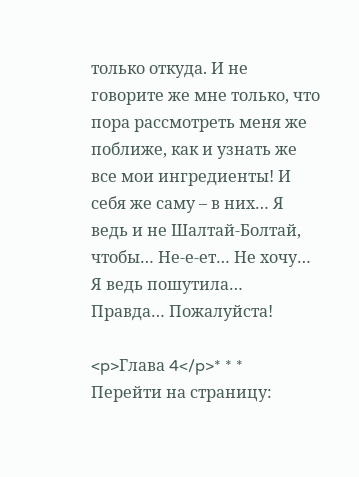только откуда. И не говорите же мне только, что пора рассмотреть меня же поближе, как и узнать же все мои ингредиенты! И себя же саму – в них… Я ведь и не Шалтай-Болтай, чтобы… Не-е-ет… Не хочу… Я ведь пошутила… Правда… Пожалуйста!

<p>Глава 4</p>* * *
Перейти на страницу: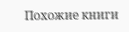Похожие книги